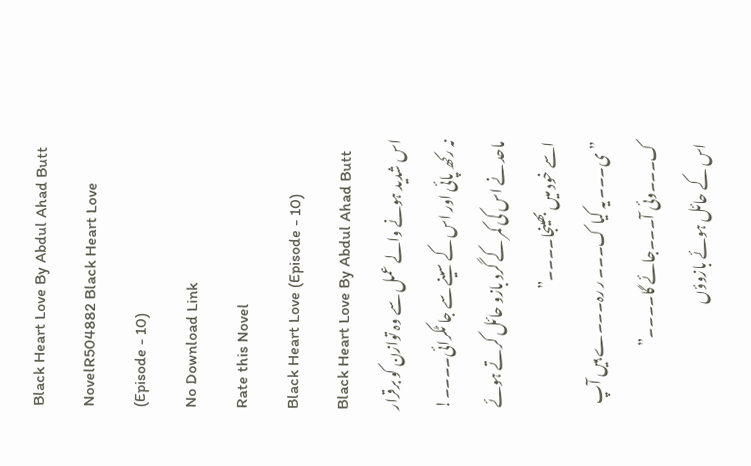Black Heart Love By Abdul Ahad Butt NovelR504882 Black Heart Love (Episode - 10)
No Download Link
Rate this Novel
Black Heart Love (Episode - 10)
Black Heart Love By Abdul Ahad Butt
اس شدید ہونے والے عمل سے وہ توازن کو برقرار نہ رکھ پائی اور اس کے سینے سے جا ٹکرائی۔۔۔۔! ماحد نے اس کی کمر کے گرد بازو حائل کرتے ہوئے اسے خود میں بھینجا۔۔۔۔”
” ی۔۔۔ یہ کیا ک۔۔۔ ر رہ۔۔۔ے ہیں آپ ک۔۔۔وئی آ۔۔۔جائے گا۔۔۔۔”
اس کے حائل ہوئے بازوؤں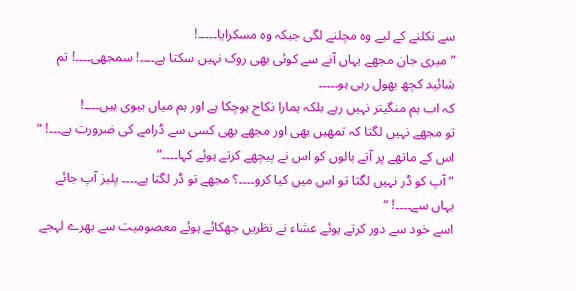سے نکلنے کے لیے وہ مچلنے لگی جبکہ وہ مسکرایا۔۔۔۔۔!
” میری جان مجھے یہاں آنے سے کوئی بھی روک نہیں سکتا ہے۔۔۔۔! سمجھی۔۔۔۔! تم شائید کچھ بھول رہی ہو۔۔۔۔۔
کہ اب ہم منگیتر نہیں رہے بلکہ ہمارا نکاح ہوچکا ہے اور ہم میاں بیوی ہیں۔۔۔۔!
تو مجھے نہیں لگتا کہ تمھیں بھی اور مجھے بھی کسی سے ڈرامے کی ضرورت ہے۔۔۔! “
اس کے ماتھے پر آتے بالوں کو اس نے پیچھے کرتے ہوئے کہا۔۔۔۔”
” آپ کو ڈر نہیں لگتا تو اس میں کیا کرو۔۔۔۔؟ مجھے تو ڈر لگتا ہے۔۔۔۔ پلیز آپ جائے یہاں سے۔۔۔۔! “
اسے خود سے دور کرتے ہوئے عشاء نے نظریں جھکائے ہوئے معصومیت سے بھرے لہجے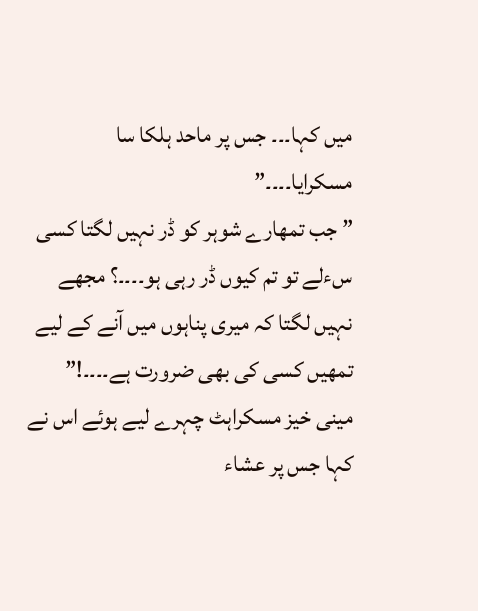میں کہا۔۔۔ جس پر ماحد ہلکا سا مسکرایا۔۔۔۔”
” جب تمھارے شوہر کو ڈر نہیں لگتا کسی سءلے تو تم کیوں ڈر رہی ہو۔۔۔۔؟ مجھے نہیں لگتا کہ میری پناہوں میں آنے کے لیے تمھیں کسی کی بھی ضرورت ہے۔۔۔۔!”
مینی خیز مسکراہٹ چہرے لیے ہوئے اس نے کہا جس پر عشاء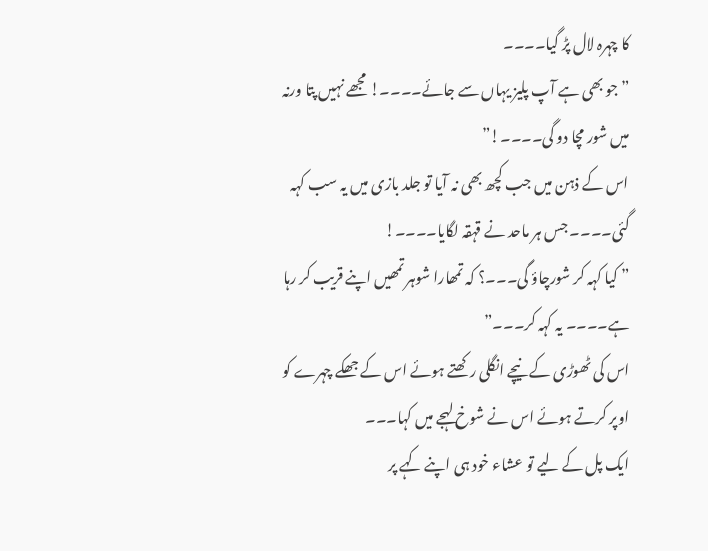کا چہرہ لال پڑ گیا۔۔۔۔
” جو بھی ہے آپ پلیز یہاں سے جائے۔۔۔۔! مجھے نہیں پتا ورنہ میں شور مچا دو گی۔۔۔۔!”
اس کے ذہن میں جب کچھ بھی نہ آیا تو جلد بازی میں یہ سب کہہ گئی۔۔۔۔ جس ہر ماحد نے قہقہ لگایا۔۔۔۔!
” کیا کہہ کر شورچاؤ گی۔۔۔؟ کہ تمھارا شوہر تمھیں اپنے قریب کر رہا ہے۔۔۔۔ یہ کہہ کر۔۔۔”
اس کی ٹھوڑی کے نیچے انگلی رکھتے ہوئے اس کے جھکے چہرے کو اوپر کرتے ہوئے اس نے شوخ لہجے میں کہا۔۔۔
ایک پل کے لیے تو عشاء خود ہی اپنے کہے پر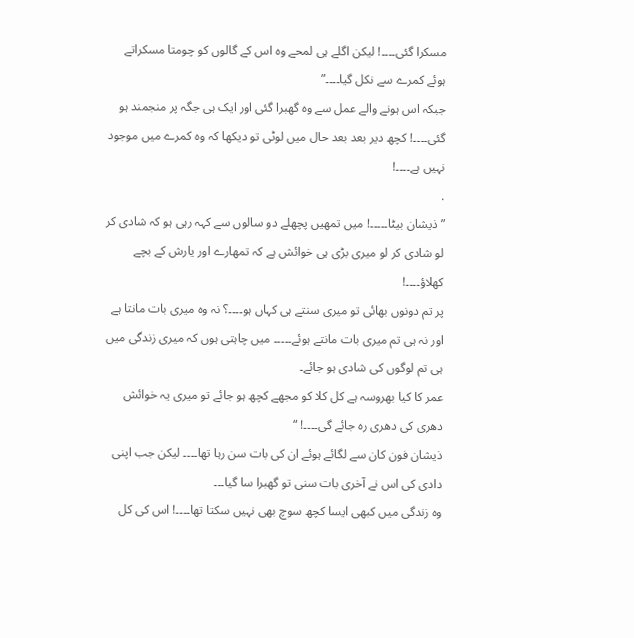مسکرا گئی۔۔۔۔! لیکن اگلے ہی لمحے وہ اس کے گالوں کو چومتا مسکراتے ہوئے کمرے سے نکل گیا۔۔۔۔”
جبکہ اس ہونے والے عمل سے وہ گھبرا گئی اور ایک ہی جگہ پر منجمند ہو گئی۔۔۔۔! کچھ دیر بعد بعد حال میں لوٹی تو دیکھا کہ وہ کمرے میں موجود نہیں ہے۔۔۔۔!
.
” ذیشان بیٹا۔۔۔۔۔! میں تمھیں پچھلے دو سالوں سے کہہ رہی ہو کہ شادی کر لو شادی کر لو میری بڑی ہی خوائش ہے کہ تمھارے اور یارش کے بچے کھلاؤ۔۔۔۔!
پر تم دونوں بھائی تو میری سنتے ہی کہاں ہو۔۔۔۔؟ نہ وہ میری بات مانتا ہے اور نہ ہی تم میری بات مانتے ہوئے۔۔۔۔۔ میں چاہتی ہوں کہ میری زندگی میں ہی تم لوگوں کی شادی ہو جائے۔
عمر کا کیا بھروسہ ہے کل کلا کو مجھے کچھ ہو جائے تو میری یہ خوائش دھری کی دھری رہ جائے گی۔۔۔۔! “
ذیشان فون کان سے لگائے ہوئے ان کی بات سن رہا تھا۔۔۔۔ لیکن جب اپنی دادی کی اس نے آخری بات سنی تو گھبرا سا گیا۔۔۔
وہ زندگی میں کبھی ایسا کچھ سوچ بھی نہیں سکتا تھا۔۔۔۔! اس کی کل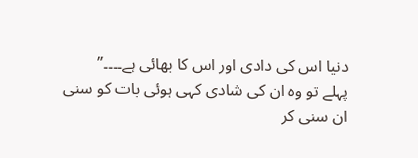دنیا اس کی دادی اور اس کا بھائی ہے۔۔۔۔”
پہلے تو وہ ان کی شادی کہی ہوئی بات کو سنی ان سنی کر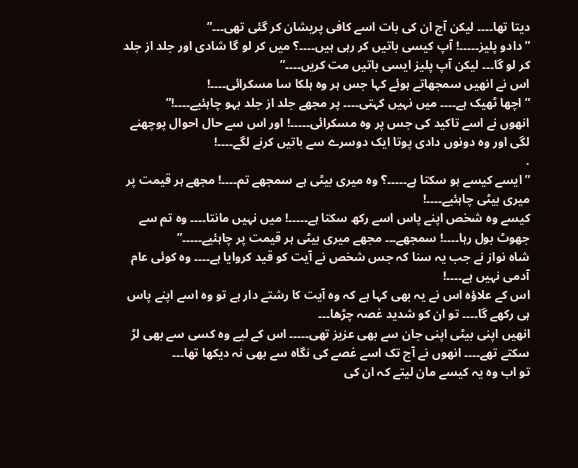دیتا تھا۔۔۔۔ لیکن آج ان کی بات اسے کافی پریشان کر گئی تھی۔۔۔”
” دادو پلیز۔۔۔۔۔! آپ کیسی باتیں کر رہی ہیں۔۔۔۔؟ میں کر لو گا شادی اور جلد از جلد کر لو گا۔۔۔ لیکن آپ پلیز ایسی باتیں مت کریں۔۔۔۔”
اس نے انھیں سمجھاتے ہوئے کہا جس ہر وہ ہلکا سا مسکرائی۔۔۔۔!
” اچھا ٹھیک ہے۔۔۔۔ میں نہیں کہتی۔۔۔۔ پر مجھے جلد از جلد بہو چاہئیے۔۔۔۔!”
انھوں نے اسے تاکید کی جس پر وہ مسکرائی۔۔۔۔۔! اور اس سے حال احوال پوچھنے لگی اور وہ دونوں دادی پوتا ایک دوسرے سے باتیں کرنے لگے۔۔۔۔!
.
” ایسے کیسے ہو سکتا ہے۔۔۔۔۔؟ وہ میری بیٹی ہے سمجھے تم۔۔۔۔! مجھے ہر قیمت پر میری بیٹی چاہئیے۔۔۔۔!
کیسے وہ شخص اپنے پاس اسے رکھ سکتا ہے۔۔۔۔۔! میں نہیں مانتا۔۔۔۔ وہ تم سے جھوٹ بول رہا۔۔۔۔! سمجھے۔۔۔ مجھے میری بیٹی ہر قیمت پر چاہئیے۔۔۔۔۔”
شاہ نواز نے جب یہ سنا کہ جس شخص نے آیت کو قید کروایا ہے۔۔۔۔ وہ کوئی عام آدمی نہیں ہے۔۔۔۔!
اس کے علاؤہ اس نے یہ بھی کہا ہے کہ وہ آیت کا رشتے دار ہے تو وہ اسے اپنے پاس ہی رکھے گا۔۔۔۔ تو ان کو شدید غصہ چڑھا۔۔۔
انھیں اپنی بیٹی اپنی جان سے بھی عزیز تھی۔۔۔۔۔ اس کے لیے وہ کسی سے بھی لڑ سکتے تھے۔۔۔۔ انھوں نے آج تک اسے غصے کی نگاہ سے بھی نہ دیکھا تھا۔۔۔
تو اب وہ یہ کیسے مان لیتے کہ ان کی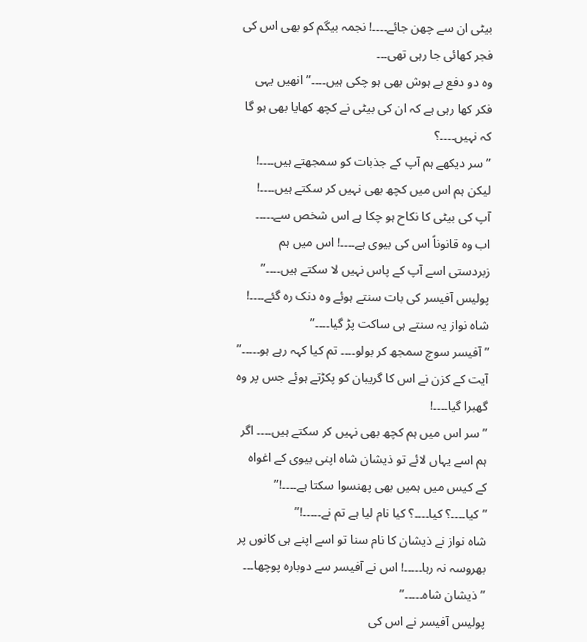بیٹی ان سے چھن جائے۔۔۔۔! نجمہ بیگم کو بھی اس کی فجر کھائی جا رہی تھی۔۔۔
وہ دو دفع بے ہوش بھی ہو چکی ہیں۔۔۔۔” انھیں یہی فکر کھا رہی ہے کہ ان کی بیٹی نے کچھ کھایا بھی ہو گا کہ نہیں۔۔۔۔؟
” سر دیکھے ہم آپ کے جذبات کو سمجھتے ہیں۔۔۔۔! لیکن ہم اس میں کچھ بھی نہیں کر سکتے ہیں۔۔۔۔!
آپ کی بیٹی کا نکاح ہو چکا ہے اس شخص سے۔۔۔۔۔ اب وہ قانوناً اس کی بیوی ہے۔۔۔۔! اس میں ہم زبردستی اسے آپ کے پاس نہیں لا سکتے ہیں۔۔۔۔”
پولیس آفیسر کی بات سنتے ہوئے وہ دنک رہ گئے۔۔۔۔! شاہ نواز یہ سنتے ہی ساکت پڑ گیا۔۔۔۔”
” آفیسر سوچ سمجھ کر بولو۔۔۔۔ تم کیا کہہ رہے ہو۔۔۔۔۔”
آیت کے کزن نے اس کا گریبان کو پکڑتے ہوئے جس پر وہ گھبرا گیا۔۔۔۔!
” سر اس میں ہم کچھ بھی نہیں کر سکتے ہیں۔۔۔۔ اگر ہم اسے یہاں لائے تو ذیشان شاہ اپنی بیوی کے اغواہ کے کیس میں ہمیں بھی پھنسوا سکتا ہے۔۔۔۔!”
” کیا۔۔۔۔؟ کیا۔۔۔۔؟ کیا نام لیا ہے تم نے۔۔۔۔۔!”
شاہ نواز نے ذیشان کا نام سنا تو اسے اپنے ہی کانوں پر بھروسہ نہ رہا۔۔۔۔۔! اس نے آفیسر سے دوبارہ پوچھا۔۔۔
” ذیشان شاہ۔۔۔۔۔”
پولیس آفیسر نے اس کی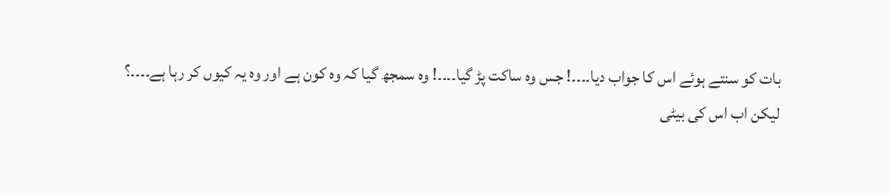بات کو سنتے ہوئے اس کا جواب دیا۔۔۔۔! جس وہ ساکت پڑ گیا۔۔۔۔! وہ سمجھ گیا کہ وہ کون ہے اور وہ یہ کیوں کر رہا ہے۔۔۔۔؟
لیکن اب اس کی بیٹی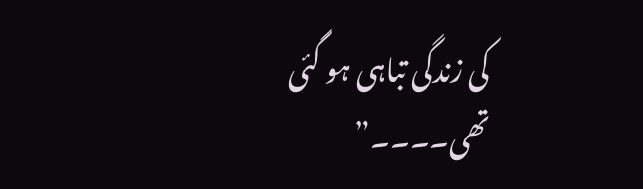کی زندگی تباہی ہو گئی تھی۔۔۔۔”